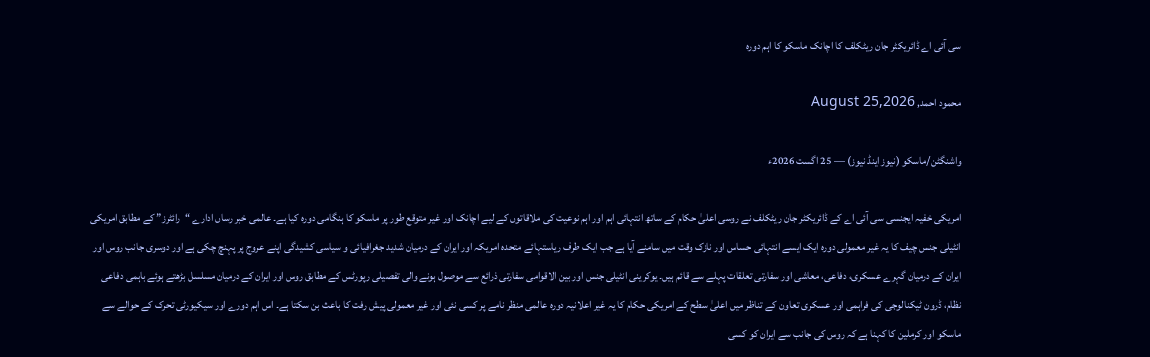سی آئی اے ڈائریکٹر جان ریٹکلف کا اچانک ماسکو کا اہم دورہ

محمود احمد, August 25,2026

واشنگٹن/ماسکو (نیوز اینڈ نیوز) — 25 اگست 2026ء

امریکی خفیہ ایجنسی سی آئی اے کے ڈائریکٹر جان ریٹکلف نے روسی اعلیٰ حکام کے ساتھ انتہائی اہم اور اہم نوعیت کی ملاقاتوں کے لیے اچانک اور غیر متوقع طور پر ماسکو کا ہنگامی دورہ کیا ہے۔ عالمی خبر رساں ادارے “رائٹرز” کے مطابق امریکی انٹیلی جنس چیف کا یہ غیر معمولی دورہ ایک ایسے انتہائی حساس اور نازک وقت میں سامنے آیا ہے جب ایک طرف ریاستہائے متحدہ امریکہ اور ایران کے درمیان شدید جغرافیائی و سیاسی کشیدگی اپنے عروج پر پہنچ چکی ہے اور دوسری جانب روس اور ایران کے درمیان گہرے عسکری، دفاعی، معاشی اور سفارتی تعلقات پہلے سے قائم ہیں۔ یوکرینی انٹیلی جنس اور بین الاقوامی سفارتی ذرائع سے موصول ہونے والی تفصیلی رپورٹس کے مطابق روس اور ایران کے درمیان مسلسل بڑھتے ہوئے باہمی دفاعی نظام، ڈرون ٹیکنالوجی کی فراہمی اور عسکری تعاون کے تناظر میں اعلیٰ سطح کے امریکی حکام کا یہ غیر اعلانیہ دورہ عالمی منظر نامے پر کسی نئی اور غیر معمولی پیش رفت کا باعث بن سکتا ہے۔ اس اہم دورے اور سیکیورٹی تحرک کے حوالے سے ماسکو اور کرملین کا کہنا ہے کہ روس کی جانب سے ایران کو کسی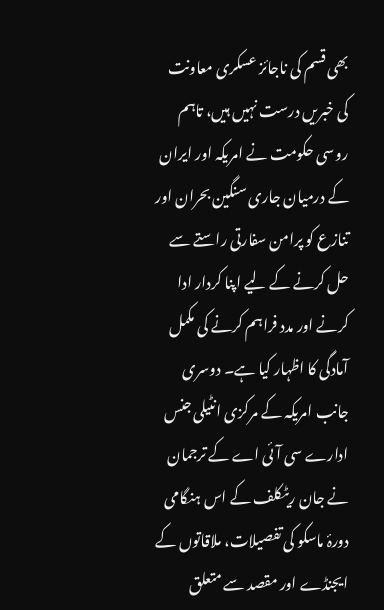بھی قسم کی ناجائز عسکری معاونت کی خبریں درست نہیں ہیں، تاہم روسی حکومت نے امریکہ اور ایران کے درمیان جاری سنگین بحران اور تنازع کو پرامن سفارتی راستے سے حل کرنے کے لیے اپنا کردار ادا کرنے اور مدد فراہم کرنے کی مکمل آمادگی کا اظہار کیا ہے۔ دوسری جانب امریکہ کے مرکزی انٹیلی جنس ادارے سی آئی اے کے ترجمان نے جان ریٹکلف کے اس ہنگامی دورۂ ماسکو کی تفصیلات، ملاقاتوں کے ایجنڈے اور مقصد سے متعلق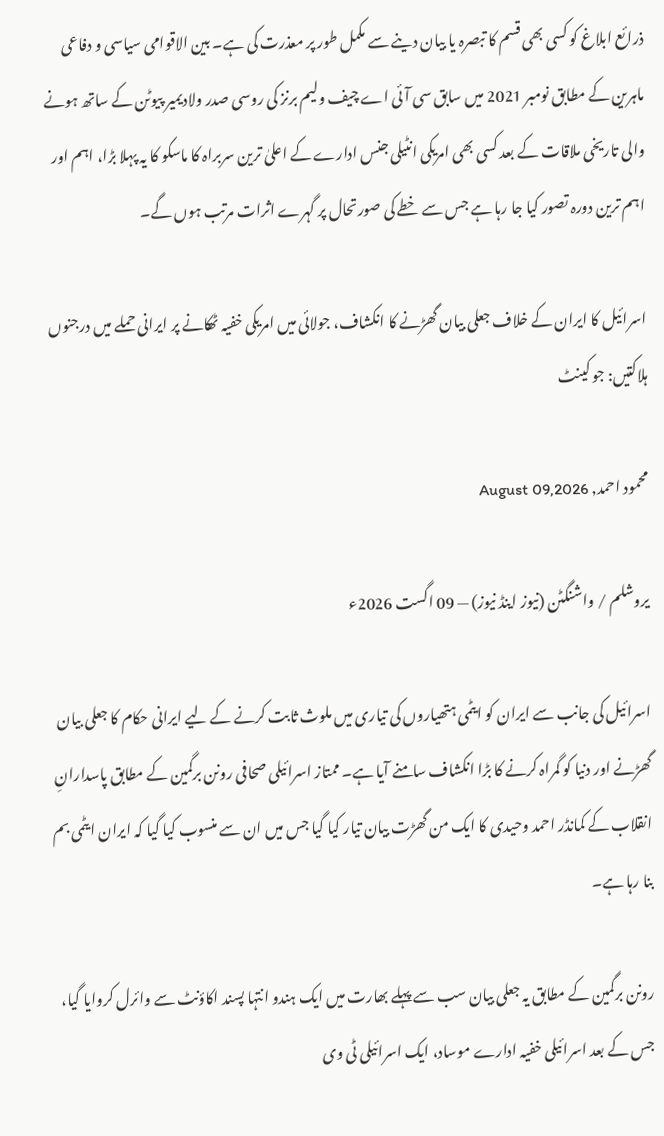ذرائع ابلاغ کو کسی بھی قسم کا تبصرہ یا بیان دینے سے مکمل طور پر معذرت کی ہے۔ بین الاقوامی سیاسی و دفاعی ماہرین کے مطابق نومبر 2021 میں سابق سی آئی اے چیف ولیم برنز کی روسی صدر ولادیمیر پیوٹن کے ساتھ ہونے والی تاریخی ملاقات کے بعد کسی بھی امریکی انٹیلی جنس ادارے کے اعلیٰ ترین سربراہ کا ماسکو کا یہ پہلا بڑا، اہم اور اہم ترین دورہ تصور کیا جا رہا ہے جس سے خطے کی صورتحال پر گہرے اثرات مرتب ہوں گے۔

اسرائیل کا ایران کے خلاف جعلی بیان گھڑنے کا انکشاف، جولائی میں امریکی خفیہ ٹھکانے پر ایرانی حملے میں درجنوں ہلاکتیں: جو کینٹ

محمود احمد, August 09,2026

یروشلم / واشنگٹن (نیوز اینڈ نیوز) — 09 اگست 2026ء

اسرائیل کی جانب سے ایران کو ایٹمی ہتھیاروں کی تیاری میں ملوث ثابت کرنے کے لیے ایرانی حکام کا جعلی بیان گھڑنے اور دنیا کو گمراہ کرنے کا بڑا انکشاف سامنے آیا ہے۔ ممتاز اسرائیلی صحافی رونن برگمین کے مطابق پاسدارانِ انقلاب کے کمانڈر احمد وحیدی کا ایک من گھڑت بیان تیار کیا گیا جس میں ان سے منسوب کیا گیا کہ ایران ایٹمی بم بنا رہا ہے۔

رونن برگمین کے مطابق یہ جعلی بیان سب سے پہلے بھارت میں ایک ہندو انتہا پسند اکاؤنٹ سے وائرل کروایا گیا، جس کے بعد اسرائیلی خفیہ ادارے موساد، ایک اسرائیلی ٹی وی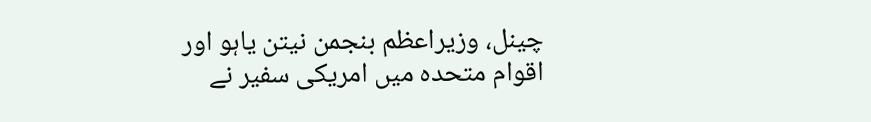چینل، وزیراعظم بنجمن نیتن یاہو اور اقوام متحدہ میں امریکی سفیر نے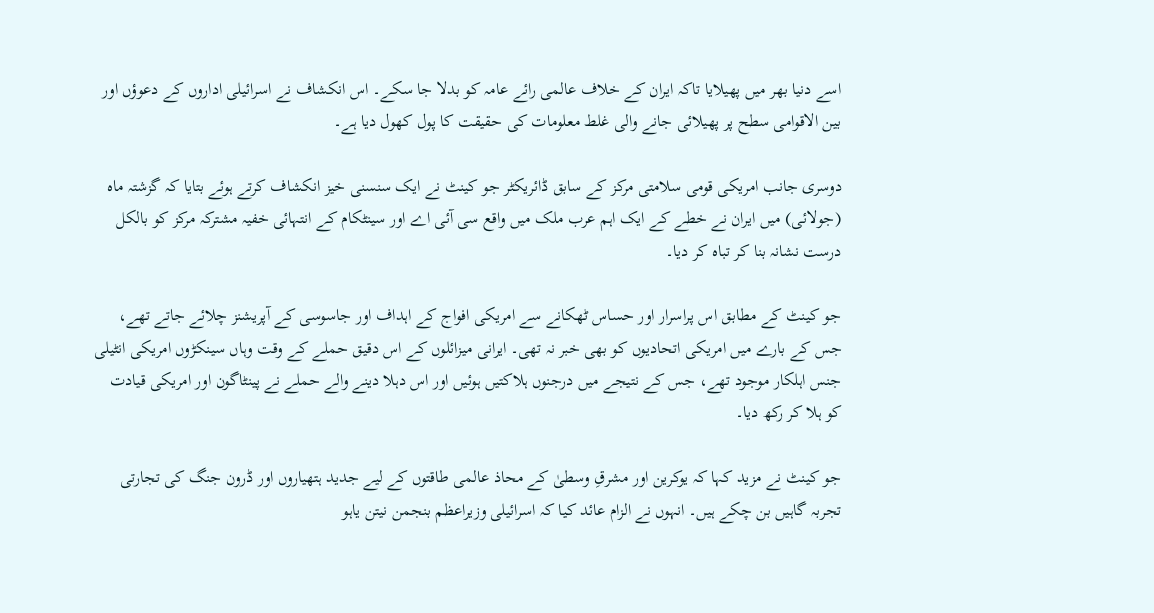اسے دنیا بھر میں پھیلایا تاکہ ایران کے خلاف عالمی رائے عامہ کو بدلا جا سکے۔ اس انکشاف نے اسرائیلی اداروں کے دعوؤں اور بین الاقوامی سطح پر پھیلائی جانے والی غلط معلومات کی حقیقت کا پول کھول دیا ہے۔

دوسری جانب امریکی قومی سلامتی مرکز کے سابق ڈائریکٹر جو کینٹ نے ایک سنسنی خیز انکشاف کرتے ہوئے بتایا کہ گزشتہ ماہ (جولائی) میں ایران نے خطے کے ایک اہم عرب ملک میں واقع سی آئی اے اور سینٹکام کے انتہائی خفیہ مشترکہ مرکز کو بالکل درست نشانہ بنا کر تباہ کر دیا۔

جو کینٹ کے مطابق اس پراسرار اور حساس ٹھکانے سے امریکی افواج کے اہداف اور جاسوسی کے آپریشنز چلائے جاتے تھے، جس کے بارے میں امریکی اتحادیوں کو بھی خبر نہ تھی۔ ایرانی میزائلوں کے اس دقیق حملے کے وقت وہاں سینکڑوں امریکی انٹیلی جنس اہلکار موجود تھے، جس کے نتیجے میں درجنوں ہلاکتیں ہوئیں اور اس دہلا دینے والے حملے نے پینٹاگون اور امریکی قیادت کو ہلا کر رکھ دیا۔

جو کینٹ نے مزید کہا کہ یوکرین اور مشرقِ وسطیٰ کے محاذ عالمی طاقتوں کے لیے جدید ہتھیاروں اور ڈرون جنگ کی تجارتی تجربہ گاہیں بن چکے ہیں۔ انہوں نے الزام عائد کیا کہ اسرائیلی وزیراعظم بنجمن نیتن یاہو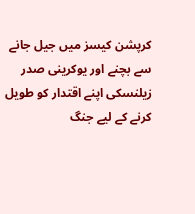کرپشن کیسز میں جیل جانے سے بچنے اور یوکرینی صدر زیلنسکی اپنے اقتدار کو طویل کرنے کے لیے جنگ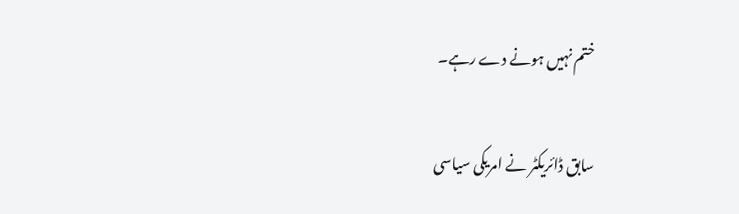ختم نہیں ہونے دے رہے۔

سابق ڈائریکٹر نے امریکی سیاسی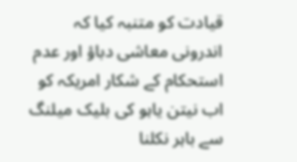قیادت کو متنبہ کیا کہ اندرونی معاشی دباؤ اور عدم استحکام کے شکار امریکہ کو اب نیتن یاہو کی بلیک میلنگ سے باہر نکلنا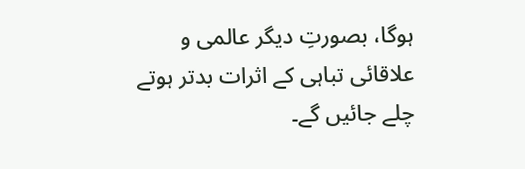ہوگا، بصورتِ دیگر عالمی و علاقائی تباہی کے اثرات بدتر ہوتے چلے جائیں گے۔